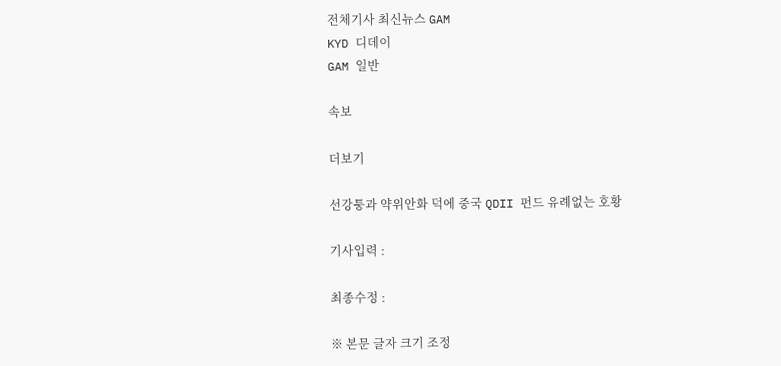전체기사 최신뉴스 GAM
KYD 디데이
GAM 일반

속보

더보기

선강퉁과 약위안화 덕에 중국 QDII 펀드 유례없는 호황

기사입력 :

최종수정 :

※ 본문 글자 크기 조정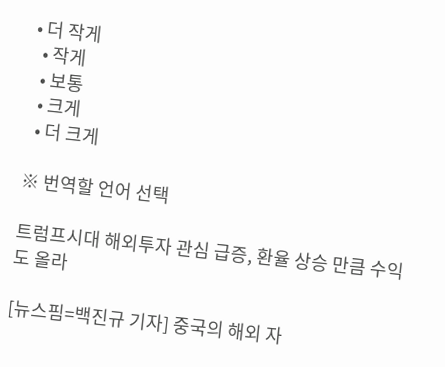• 더 작게
  • 작게
  • 보통
  • 크게
  • 더 크게

※ 번역할 언어 선택

트럼프시대 해외투자 관심 급증, 환율 상승 만큼 수익도 올라

[뉴스핌=백진규 기자] 중국의 해외 자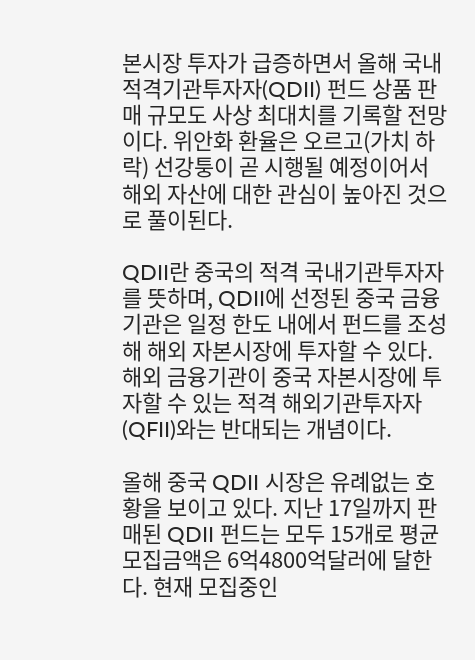본시장 투자가 급증하면서 올해 국내 적격기관투자자(QDII) 펀드 상품 판매 규모도 사상 최대치를 기록할 전망이다. 위안화 환율은 오르고(가치 하락) 선강퉁이 곧 시행될 예정이어서 해외 자산에 대한 관심이 높아진 것으로 풀이된다.

QDII란 중국의 적격 국내기관투자자를 뜻하며, QDII에 선정된 중국 금융기관은 일정 한도 내에서 펀드를 조성해 해외 자본시장에 투자할 수 있다. 해외 금융기관이 중국 자본시장에 투자할 수 있는 적격 해외기관투자자(QFII)와는 반대되는 개념이다.

올해 중국 QDII 시장은 유례없는 호황을 보이고 있다. 지난 17일까지 판매된 QDII 펀드는 모두 15개로 평균 모집금액은 6억4800억달러에 달한다. 현재 모집중인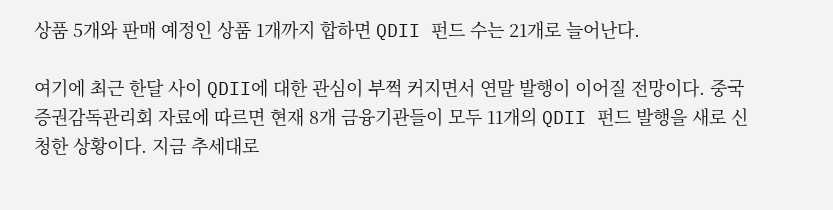상품 5개와 판매 예정인 상품 1개까지 합하면 QDII 펀드 수는 21개로 늘어난다.

여기에 최근 한달 사이 QDII에 대한 관심이 부쩍 커지면서 연말 발행이 이어질 전망이다. 중국 증권감독관리회 자료에 따르면 현재 8개 금융기관들이 모두 11개의 QDII 펀드 발행을 새로 신청한 상황이다. 지금 추세대로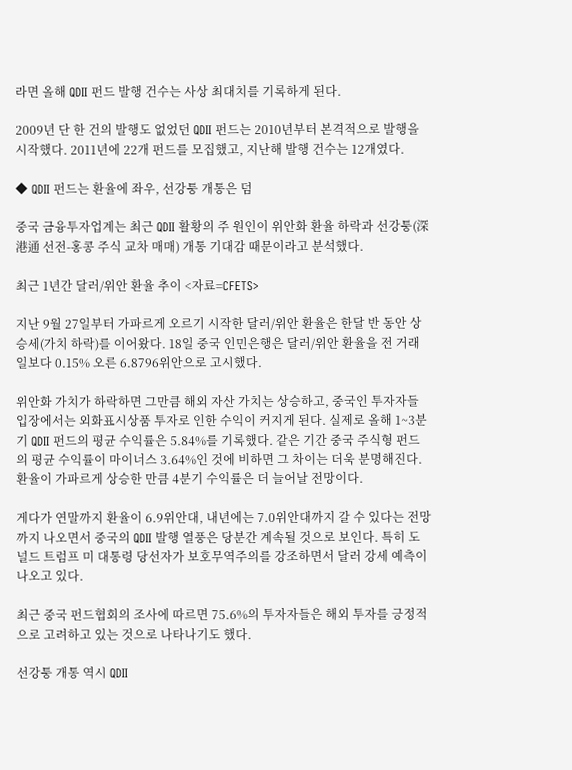라면 올해 QDII 펀드 발행 건수는 사상 최대치를 기록하게 된다.

2009년 단 한 건의 발행도 없었던 QDII 펀드는 2010년부터 본격적으로 발행을 시작했다. 2011년에 22개 펀드를 모집했고, 지난해 발행 건수는 12개였다.

◆ QDII 펀드는 환율에 좌우, 선강퉁 개통은 덤

중국 금융투자업계는 최근 QDII 활황의 주 원인이 위안화 환율 하락과 선강퉁(深港通 선전-홍콩 주식 교차 매매) 개통 기대감 때문이라고 분석했다.

최근 1년간 달러/위안 환율 추이 <자료=CFETS>

지난 9월 27일부터 가파르게 오르기 시작한 달러/위안 환율은 한달 반 동안 상승세(가치 하락)를 이어왔다. 18일 중국 인민은행은 달러/위안 환율을 전 거래일보다 0.15% 오른 6.8796위안으로 고시했다.

위안화 가치가 하락하면 그만큼 해외 자산 가치는 상승하고, 중국인 투자자들 입장에서는 외화표시상품 투자로 인한 수익이 커지게 된다. 실제로 올해 1~3분기 QDII 펀드의 평균 수익률은 5.84%를 기록했다. 같은 기간 중국 주식형 펀드의 평균 수익률이 마이너스 3.64%인 것에 비하면 그 차이는 더욱 분명해진다. 환율이 가파르게 상승한 만큼 4분기 수익률은 더 늘어날 전망이다.

게다가 연말까지 환율이 6.9위안대, 내년에는 7.0위안대까지 갈 수 있다는 전망까지 나오면서 중국의 QDII 발행 열풍은 당분간 계속될 것으로 보인다. 특히 도널드 트럼프 미 대통령 당선자가 보호무역주의를 강조하면서 달러 강세 예측이 나오고 있다.

최근 중국 펀드협회의 조사에 따르면 75.6%의 투자자들은 해외 투자를 긍정적으로 고려하고 있는 것으로 나타나기도 했다.

선강퉁 개통 역시 QDII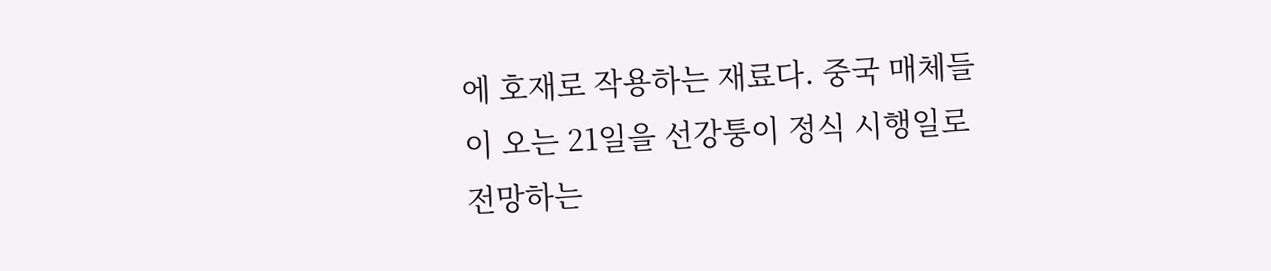에 호재로 작용하는 재료다. 중국 매체들이 오는 21일을 선강퉁이 정식 시행일로 전망하는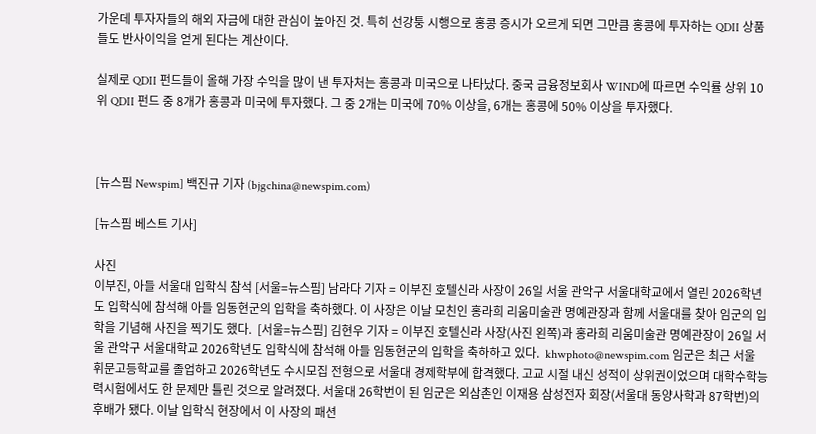가운데 투자자들의 해외 자금에 대한 관심이 높아진 것. 특히 선강퉁 시행으로 홍콩 증시가 오르게 되면 그만큼 홍콩에 투자하는 QDII 상품들도 반사이익을 얻게 된다는 계산이다.

실제로 QDII 펀드들이 올해 가장 수익을 많이 낸 투자처는 홍콩과 미국으로 나타났다. 중국 금융정보회사 WIND에 따르면 수익률 상위 10위 QDII 펀드 중 8개가 홍콩과 미국에 투자했다. 그 중 2개는 미국에 70% 이상을, 6개는 홍콩에 50% 이상을 투자했다.



[뉴스핌 Newspim] 백진규 기자 (bjgchina@newspim.com)

[뉴스핌 베스트 기사]

사진
이부진, 아들 서울대 입학식 참석 [서울=뉴스핌] 남라다 기자 = 이부진 호텔신라 사장이 26일 서울 관악구 서울대학교에서 열린 2026학년도 입학식에 참석해 아들 임동현군의 입학을 축하했다. 이 사장은 이날 모친인 홍라희 리움미술관 명예관장과 함께 서울대를 찾아 임군의 입학을 기념해 사진을 찍기도 했다.  [서울=뉴스핌] 김현우 기자 = 이부진 호텔신라 사장(사진 왼쪽)과 홍라희 리움미술관 명예관장이 26일 서울 관악구 서울대학교 2026학년도 입학식에 참석해 아들 임동현군의 입학을 축하하고 있다.  khwphoto@newspim.com 임군은 최근 서울 휘문고등학교를 졸업하고 2026학년도 수시모집 전형으로 서울대 경제학부에 합격했다. 고교 시절 내신 성적이 상위권이었으며 대학수학능력시험에서도 한 문제만 틀린 것으로 알려졌다. 서울대 26학번이 된 임군은 외삼촌인 이재용 삼성전자 회장(서울대 동양사학과 87학번)의 후배가 됐다. 이날 입학식 현장에서 이 사장의 패션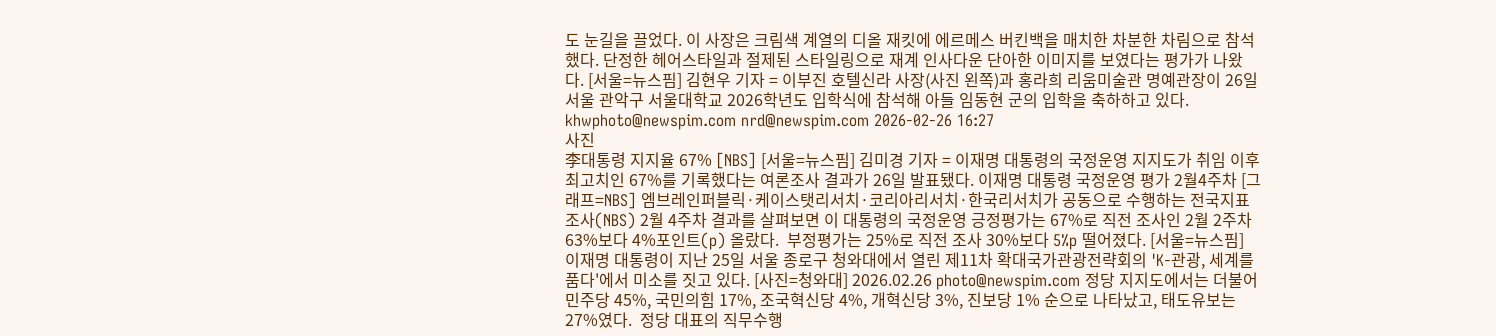도 눈길을 끌었다. 이 사장은 크림색 계열의 디올 재킷에 에르메스 버킨백을 매치한 차분한 차림으로 참석했다. 단정한 헤어스타일과 절제된 스타일링으로 재계 인사다운 단아한 이미지를 보였다는 평가가 나왔다. [서울=뉴스핌] 김현우 기자 = 이부진 호텔신라 사장(사진 왼쪽)과 홍라희 리움미술관 명예관장이 26일 서울 관악구 서울대학교 2026학년도 입학식에 참석해 아들 임동현 군의 입학을 축하하고 있다. khwphoto@newspim.com nrd@newspim.com 2026-02-26 16:27
사진
李대통령 지지율 67% [NBS] [서울=뉴스핌] 김미경 기자 = 이재명 대통령의 국정운영 지지도가 취임 이후 최고치인 67%를 기록했다는 여론조사 결과가 26일 발표됐다. 이재명 대통령 국정운영 평가 2월4주차 [그래프=NBS] 엠브레인퍼블릭·케이스탯리서치·코리아리서치·한국리서치가 공동으로 수행하는 전국지표조사(NBS) 2월 4주차 결과를 살펴보면 이 대통령의 국정운영 긍정평가는 67%로 직전 조사인 2월 2주차 63%보다 4%포인트(p) 올랐다.  부정평가는 25%로 직전 조사 30%보다 5%p 떨어졌다. [서울=뉴스핌] 이재명 대통령이 지난 25일 서울 종로구 청와대에서 열린 제11차 확대국가관광전략회의 'K-관광, 세계를 품다'에서 미소를 짓고 있다. [사진=청와대] 2026.02.26 photo@newspim.com 정당 지지도에서는 더불어민주당 45%, 국민의힘 17%, 조국혁신당 4%, 개혁신당 3%, 진보당 1% 순으로 나타났고, 태도유보는 27%였다.  정당 대표의 직무수행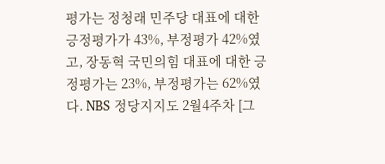평가는 정청래 민주당 대표에 대한 긍정평가가 43%, 부정평가 42%였고, 장동혁 국민의힘 대표에 대한 긍정평가는 23%, 부정평가는 62%였다. NBS 정당지지도 2월4주차 [그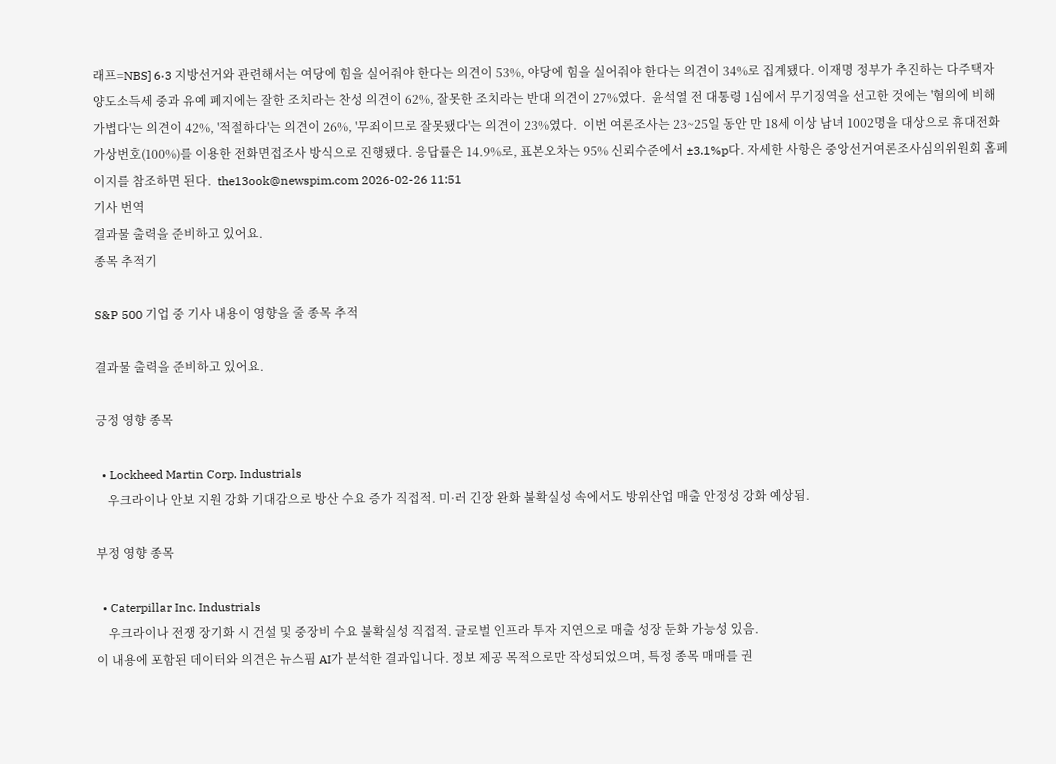래프=NBS] 6·3 지방선거와 관련해서는 여당에 힘을 실어줘야 한다는 의견이 53%, 야당에 힘을 실어줘야 한다는 의견이 34%로 집계됐다. 이재명 정부가 추진하는 다주택자 양도소득세 중과 유예 폐지에는 잘한 조치라는 찬성 의견이 62%, 잘못한 조치라는 반대 의견이 27%였다.  윤석열 전 대통령 1심에서 무기징역을 선고한 것에는 '혐의에 비해 가볍다'는 의견이 42%, '적절하다'는 의견이 26%, '무죄이므로 잘못됐다'는 의견이 23%였다.  이번 여론조사는 23~25일 동안 만 18세 이상 남녀 1002명을 대상으로 휴대전화 가상번호(100%)를 이용한 전화면접조사 방식으로 진행됐다. 응답률은 14.9%로, 표본오차는 95% 신뢰수준에서 ±3.1%p다. 자세한 사항은 중앙선거여론조사심의위원회 홈페이지를 참조하면 된다.  the13ook@newspim.com 2026-02-26 11:51
기사 번역
결과물 출력을 준비하고 있어요.
종목 추적기

S&P 500 기업 중 기사 내용이 영향을 줄 종목 추적

결과물 출력을 준비하고 있어요.

긍정 영향 종목

  • Lockheed Martin Corp. Industrials
    우크라이나 안보 지원 강화 기대감으로 방산 수요 증가 직접적. 미·러 긴장 완화 불확실성 속에서도 방위산업 매출 안정성 강화 예상됨.

부정 영향 종목

  • Caterpillar Inc. Industrials
    우크라이나 전쟁 장기화 시 건설 및 중장비 수요 불확실성 직접적. 글로벌 인프라 투자 지연으로 매출 성장 둔화 가능성 있음.
이 내용에 포함된 데이터와 의견은 뉴스핌 AI가 분석한 결과입니다. 정보 제공 목적으로만 작성되었으며, 특정 종목 매매를 권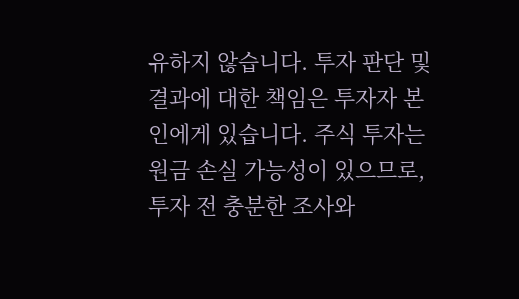유하지 않습니다. 투자 판단 및 결과에 대한 책임은 투자자 본인에게 있습니다. 주식 투자는 원금 손실 가능성이 있으므로, 투자 전 충분한 조사와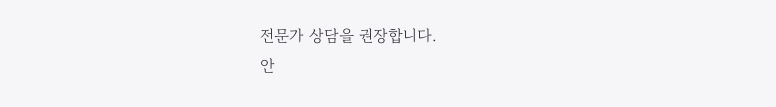전문가 상담을 권장합니다.
안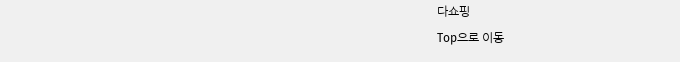다쇼핑
Top으로 이동